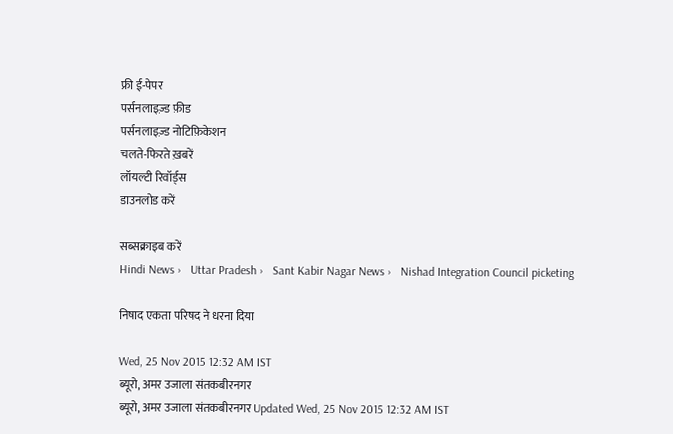फ्री ई-पेपर
पर्सनलाइज़्ड फ़ीड
पर्सनलाइज़्ड नोटिफ़िकेशन
चलते-फिरते ख़बरें
लॉयल्टी रिवॉर्ड्स
डाउनलोड करें

सब्सक्राइब करें
Hindi News ›   Uttar Pradesh ›   Sant Kabir Nagar News ›   Nishad Integration Council picketing

निषाद एकता परिषद ने धरना दिया

Wed, 25 Nov 2015 12:32 AM IST
ब्यूरो, अमर उजाला संतकबीरनगर
ब्यूरो, अमर उजाला संतकबीरनगर Updated Wed, 25 Nov 2015 12:32 AM IST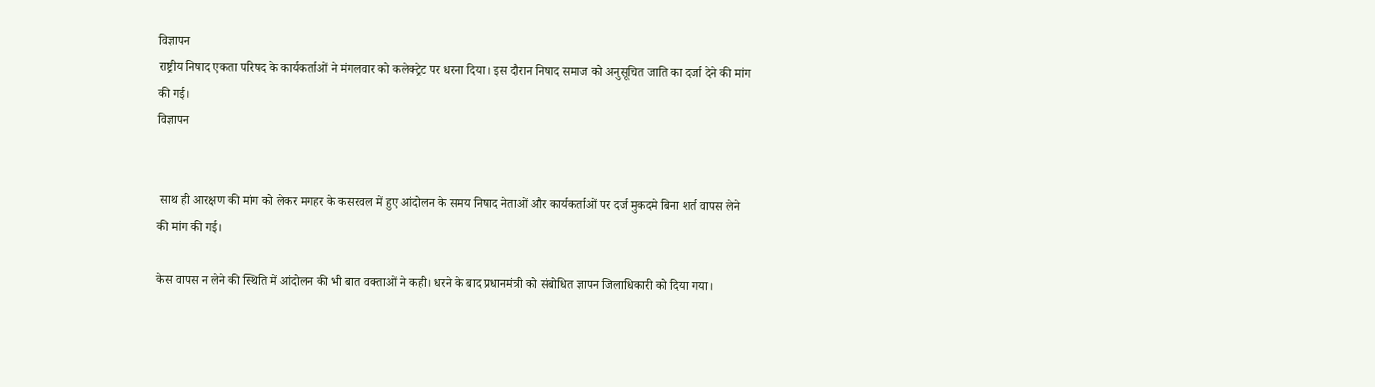विज्ञापन
राष्ट्रीय निषाद एकता परिषद के कार्यकर्ताओं ने मंगलवार को कलेक्ट्रेट पर धरना दिया। इस दौरान निषाद समाज को अनुसूचित जाति का दर्जा देने की मांग की गई।
विज्ञापन


 साथ ही आरक्षण की मांग को लेकर मगहर के कसरवल में हुए आंदोलन के समय निषाद नेताओं और कार्यकर्ताओं पर दर्ज मुकदमे बिना शर्त वापस लेने की मांग की गई।

केस वापस न लेने की स्थिति में आंदोलन की भी बात वक्ताओं ने कही। धरने के बाद प्रधानमंत्री को संबोधित ज्ञापन जिलाधिकारी को दिया गया।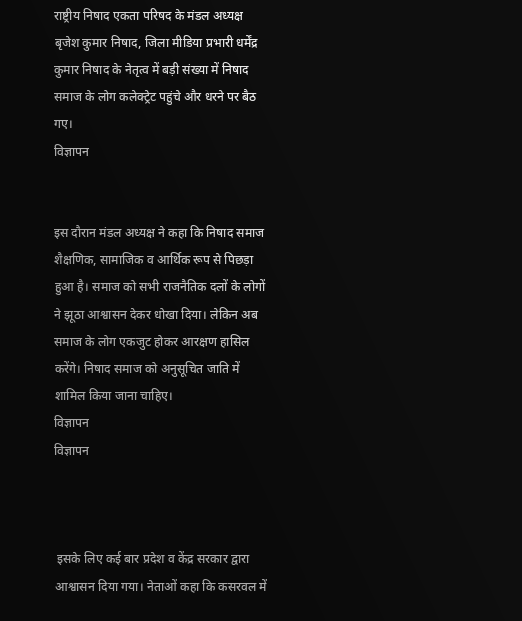राष्ट्रीय निषाद एकता परिषद के मंडल अध्यक्ष बृजेश कुमार निषाद, जिला मीडिया प्रभारी धर्मेंद्र कुमार निषाद के नेतृत्व में बड़ी संख्या में निषाद समाज के लोग कलेक्ट्रेट पहुंचे और धरने पर बैठ गए।
विज्ञापन


इस दौरान मंडल अध्यक्ष ने कहा कि निषाद समाज शैक्षणिक, सामाजिक व आर्थिक रूप से पिछड़ा हुआ है। समाज को सभी राजनैतिक दलों के लोगों ने झूठा आश्वासन देकर धोखा दिया। लेकिन अब समाज के लोग एकजुट होकर आरक्षण हासिल करेंगे। निषाद समाज को अनुसूचित जाति में शामिल किया जाना चाहिए।
विज्ञापन
विज्ञापन



 इसके लिए कई बार प्रदेश व केंद्र सरकार द्वारा आश्वासन दिया गया। नेताओं कहा कि कसरवल में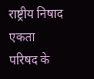राष्ट्रीय निषाद एकता परिषद के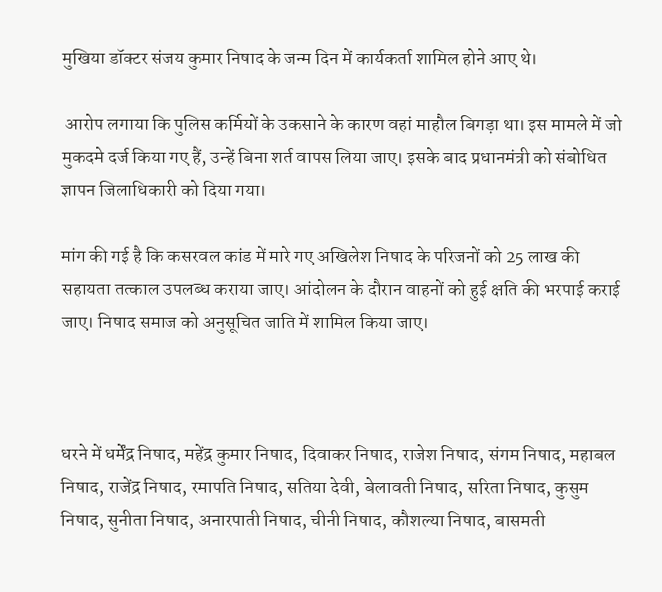मुखिया डॉक्टर संजय कुमार निषाद के जन्म दिन में कार्यकर्ता शामिल होने आए थे।

 आरोप लगाया कि पुलिस कर्मियों के उकसाने के कारण वहां माहौल बिगड़ा था। इस मामले में जो मुकदमे दर्ज किया गए हैं, उन्हें बिना शर्त वापस लिया जाए। इसके बाद प्रधानमंत्री को संबोधित ज्ञापन जिलाधिकारी को दिया गया।

मांग की गई है कि कसरवल कांड में मारे गए अखिलेश निषाद के परिजनों को 25 लाख की सहायता तत्काल उपलब्ध कराया जाए। आंदोलन के दौरान वाहनों को हुई क्षति की भरपाई कराई जाए। निषाद समाज को अनुसूचित जाति में शामिल किया जाए।



धरने में धर्मेंद्र निषाद, महेंद्र कुमार निषाद, दिवाकर निषाद, राजेश निषाद, संगम निषाद, महाबल निषाद, राजेंद्र निषाद, रमापति निषाद, सतिया देवी, बेलावती निषाद, सरिता निषाद, कुसुम निषाद, सुनीता निषाद, अनारपाती निषाद, चीनी निषाद, कौशल्या निषाद, बासमती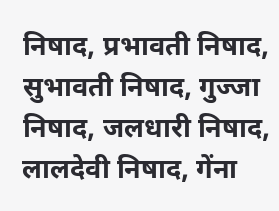निषाद, प्रभावती निषाद, सुभावती निषाद, गुज्जा निषाद, जलधारी निषाद, लालदेवी निषाद, गेंना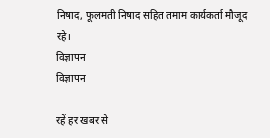निषाद, फूलमती निषाद सहित तमाम कार्यकर्ता मौजूद रहे।
विज्ञापन
विज्ञापन

रहें हर खबर से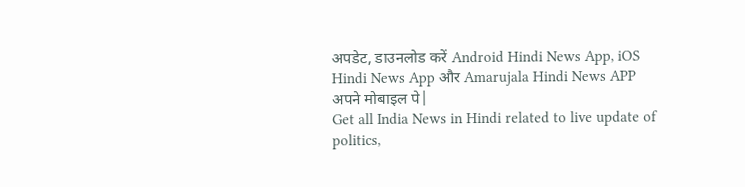अपडेट, डाउनलोड करें Android Hindi News App, iOS Hindi News App और Amarujala Hindi News APP अपने मोबाइल पे|
Get all India News in Hindi related to live update of politics,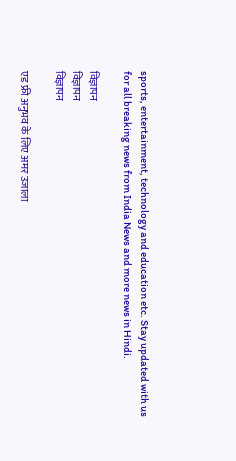sports, entertainment, technology and education etc. Stay updated with us for all breaking news from India News and more news in Hindi.

विज्ञापन
विज्ञापन
विज्ञापन

एड फ्री अनुभव के लिए अमर उजाला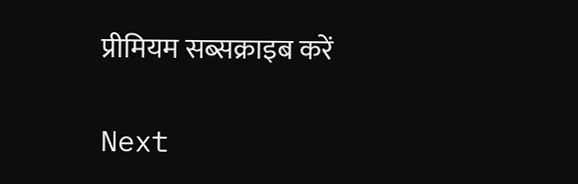प्रीमियम सब्सक्राइब करें

Next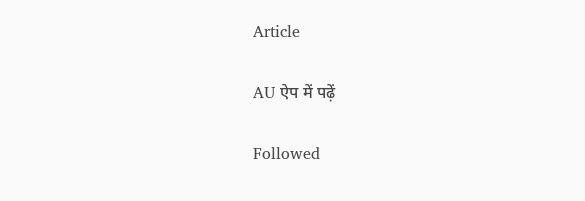Article

AU ऐप में पढ़ें

Followed